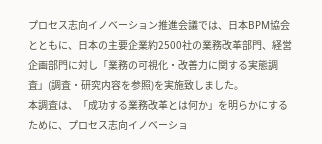プロセス志向イノベーション推進会議では、日本BPM協会とともに、日本の主要企業約2500社の業務改革部門、経営企画部門に対し「業務の可視化・改善力に関する実態調査」(調査・研究内容を参照)を実施致しました。
本調査は、「成功する業務改革とは何か」を明らかにするために、プロセス志向イノベーショ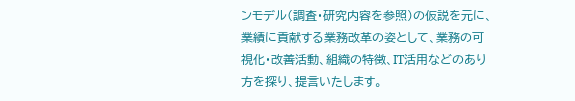ンモデル(調査・研究内容を参照)の仮説を元に、業績に貢献する業務改革の姿として、業務の可視化・改善活動、組織の特徴、IT活用などのあり方を探り、提言いたします。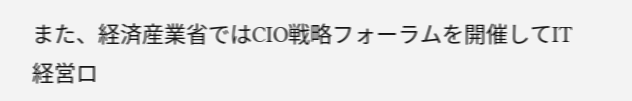また、経済産業省ではCIO戦略フォーラムを開催してIT経営ロ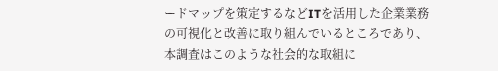ードマップを策定するなどITを活用した企業業務の可視化と改善に取り組んでいるところであり、本調査はこのような社会的な取組に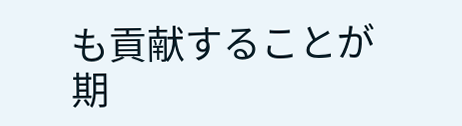も貢献することが期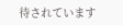待されています